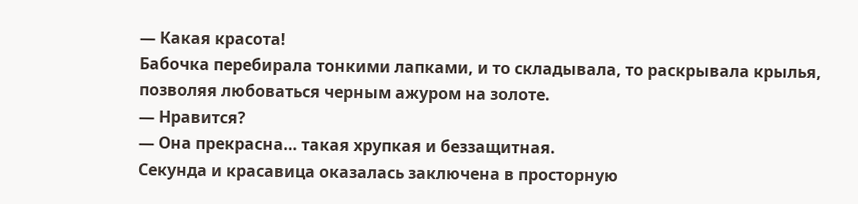— Какая красота!
Бабочка перебирала тонкими лапками, и то складывала, то раскрывала крылья, позволяя любоваться черным ажуром на золоте.
— Нравится?
— Она прекрасна… такая хрупкая и беззащитная.
Секунда и красавица оказалась заключена в просторную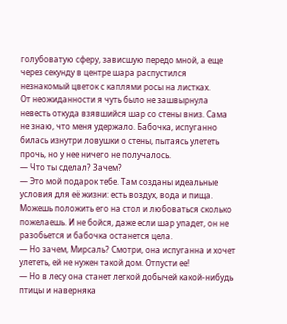голубоватую сферу, зависшую передо мной, а еще через секунду в центре шара распустился незнакомый цветок с каплями росы на листках.
От неожиданности я чуть было не зашвырнула невесть откуда взявшийся шар со стены вниз. Сама не знаю, что меня удержало. Бабочка, испуганно билась изнутри ловушки о стены, пытаясь улететь прочь, но у нее ничего не получалось.
— Что ты сделал? Зачем?
— Это мой подарок тебе. Там созданы идеальные условия для её жизни: есть воздух, вода и пища. Можешь положить его на стол и любоваться сколько пожелаешь. И не бойся, даже если шар упадет, он не разобьется и бабочка останется цела.
— Но зачем, Мирсаль? Смотри, она испуганна и хочет улететь, ей не нужен такой дом. Отпусти ее!
— Но в лесу она станет легкой добычей какой-нибудь птицы и наверняка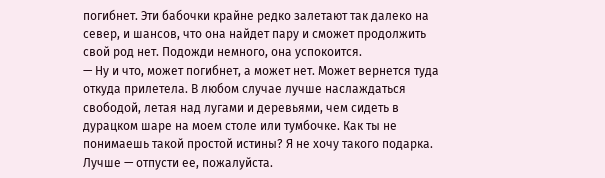погибнет. Эти бабочки крайне редко залетают так далеко на север, и шансов, что она найдет пару и сможет продолжить свой род нет. Подожди немного, она успокоится.
— Ну и что, может погибнет, а может нет. Может вернется туда откуда прилетела. В любом случае лучше наслаждаться свободой, летая над лугами и деревьями, чем сидеть в дурацком шаре на моем столе или тумбочке. Как ты не понимаешь такой простой истины? Я не хочу такого подарка. Лучше — отпусти ее, пожалуйста.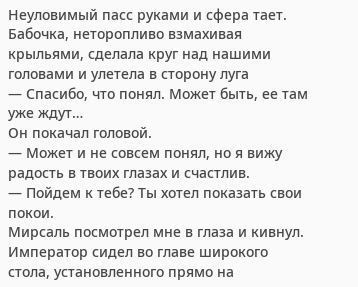Неуловимый пасс руками и сфера тает. Бабочка, неторопливо взмахивая крыльями, сделала круг над нашими головами и улетела в сторону луга
— Спасибо, что понял. Может быть, ее там уже ждут…
Он покачал головой.
— Может и не совсем понял, но я вижу радость в твоих глазах и счастлив.
— Пойдем к тебе? Ты хотел показать свои покои.
Мирсаль посмотрел мне в глаза и кивнул.
Император сидел во главе широкого стола, установленного прямо на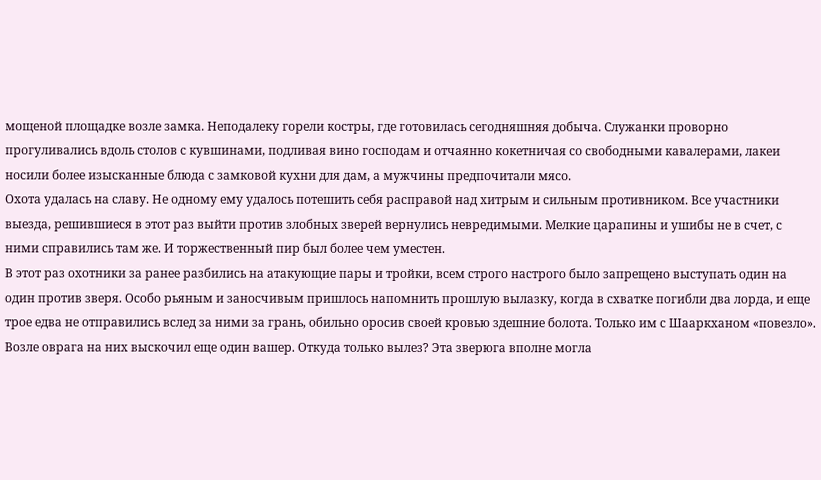мощеной площадке возле замка. Неподалеку горели костры, где готовилась сегодняшняя добыча. Служанки проворно прогуливались вдоль столов с кувшинами, подливая вино господам и отчаянно кокетничая со свободными кавалерами, лакеи носили более изысканные блюда с замковой кухни для дам, а мужчины предпочитали мясо.
Охота удалась на славу. Не одному ему удалось потешить себя расправой над хитрым и сильным противником. Все участники выезда, решившиеся в этот раз выйти против злобных зверей вернулись невредимыми. Мелкие царапины и ушибы не в счет, с ними справились там же. И торжественный пир был более чем уместен.
В этот раз охотники за ранее разбились на атакующие пары и тройки, всем строго настрого было запрещено выступать один на один против зверя. Особо рьяным и заносчивым пришлось напомнить прошлую вылазку, когда в схватке погибли два лорда, и еще трое едва не отправились вслед за ними за грань, обильно оросив своей кровью здешние болота. Только им с Шааркханом «повезло». Возле оврага на них выскочил еще один вашер. Откуда только вылез? Эта зверюга вполне могла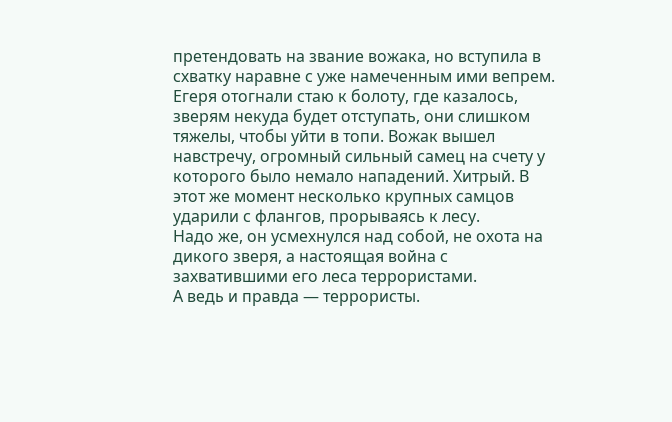претендовать на звание вожака, но вступила в схватку наравне с уже намеченным ими вепрем.
Егеря отогнали стаю к болоту, где казалось, зверям некуда будет отступать, они слишком тяжелы, чтобы уйти в топи. Вожак вышел навстречу, огромный сильный самец на счету у которого было немало нападений. Хитрый. В этот же момент несколько крупных самцов ударили с флангов, прорываясь к лесу.
Надо же, он усмехнулся над собой, не охота на дикого зверя, а настоящая война с захватившими его леса террористами.
А ведь и правда — террористы.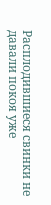Расплодившиеся свинки не давали покоя уже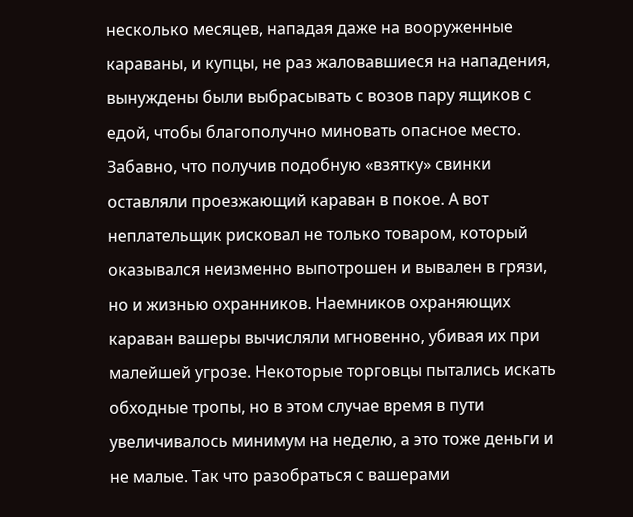несколько месяцев, нападая даже на вооруженные караваны, и купцы, не раз жаловавшиеся на нападения, вынуждены были выбрасывать с возов пару ящиков с едой, чтобы благополучно миновать опасное место. Забавно, что получив подобную «взятку» свинки оставляли проезжающий караван в покое. А вот неплательщик рисковал не только товаром, который оказывался неизменно выпотрошен и вывален в грязи, но и жизнью охранников. Наемников охраняющих караван вашеры вычисляли мгновенно, убивая их при малейшей угрозе. Некоторые торговцы пытались искать обходные тропы, но в этом случае время в пути увеличивалось минимум на неделю, а это тоже деньги и не малые. Так что разобраться с вашерами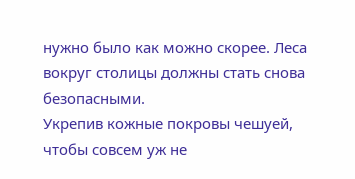нужно было как можно скорее. Леса вокруг столицы должны стать снова безопасными.
Укрепив кожные покровы чешуей, чтобы совсем уж не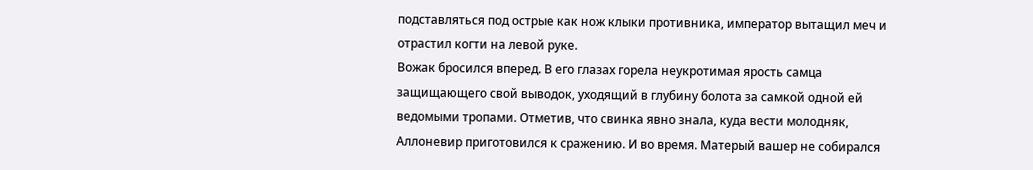подставляться под острые как нож клыки противника, император вытащил меч и отрастил когти на левой руке.
Вожак бросился вперед. В его глазах горела неукротимая ярость самца защищающего свой выводок, уходящий в глубину болота за самкой одной ей ведомыми тропами. Отметив, что свинка явно знала, куда вести молодняк, Аллоневир приготовился к сражению. И во время. Матерый вашер не собирался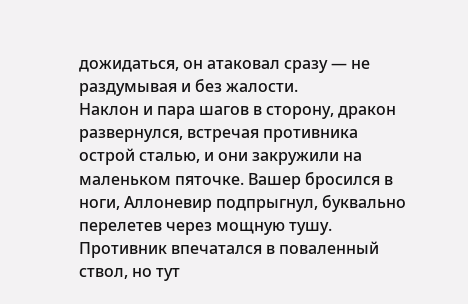дожидаться, он атаковал сразу — не раздумывая и без жалости.
Наклон и пара шагов в сторону, дракон развернулся, встречая противника острой сталью, и они закружили на маленьком пяточке. Вашер бросился в ноги, Аллоневир подпрыгнул, буквально перелетев через мощную тушу. Противник впечатался в поваленный ствол, но тут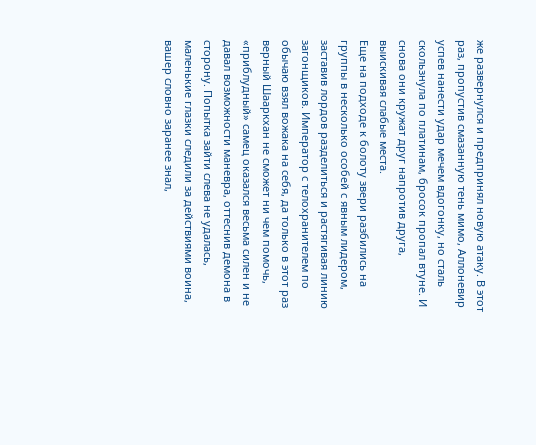же развернулся и предпринял новую атаку. В этот раз, пропустив смазанную тень мимо, Аллоневир успев нанести удар мечем вдогонку, но сталь скользнула по платинам, бросок пропал втуне. И снова они кружат друг напротив друга, выискивая слабые места.
Еще на подходе к болоту звери разбились на группы в несколько особей с явным лидером, заставив лордов разделиться и растягивая линию загонщиков. Император с телохранителем по обычаю взял вожака на себя, да только в этот раз верный Шааркхан не сможет ни чем помочь, «приблудный» самец оказался весьма силен и не давал возможности маневра, оттеснив демона в сторону. Попытка зайти слева не удалась, маленькие глазки следили за действиями воина, вашер словно заранее знал,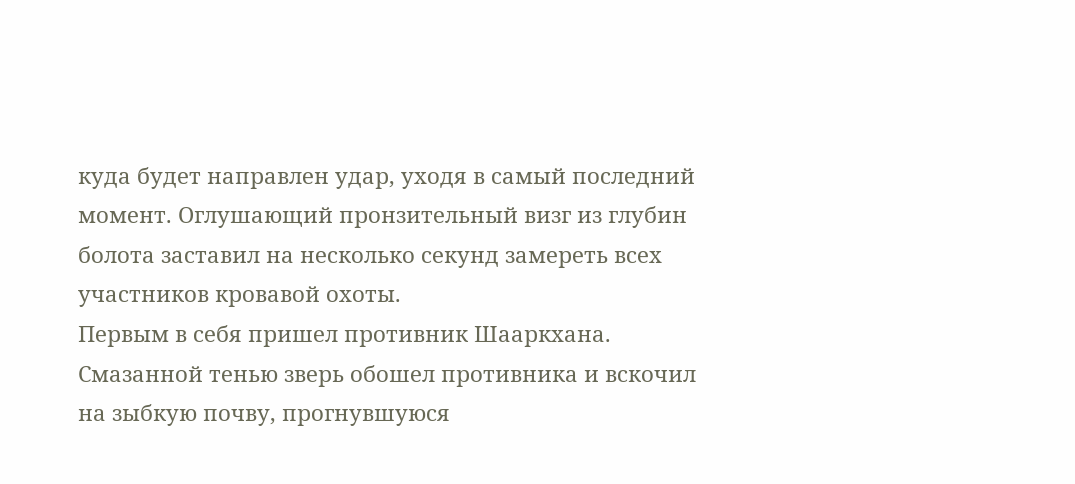куда будет направлен удар, уходя в самый последний момент. Оглушающий пронзительный визг из глубин болота заставил на несколько секунд замереть всех участников кровавой охоты.
Первым в себя пришел противник Шааркхана. Смазанной тенью зверь обошел противника и вскочил на зыбкую почву, прогнувшуюся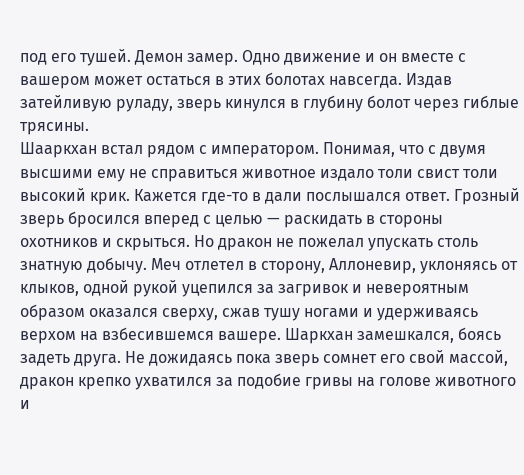под его тушей. Демон замер. Одно движение и он вместе с вашером может остаться в этих болотах навсегда. Издав затейливую руладу, зверь кинулся в глубину болот через гиблые трясины.
Шааркхан встал рядом с императором. Понимая, что с двумя высшими ему не справиться животное издало толи свист толи высокий крик. Кажется где-то в дали послышался ответ. Грозный зверь бросился вперед с целью — раскидать в стороны охотников и скрыться. Но дракон не пожелал упускать столь знатную добычу. Меч отлетел в сторону, Аллоневир, уклоняясь от клыков, одной рукой уцепился за загривок и невероятным образом оказался сверху, сжав тушу ногами и удерживаясь верхом на взбесившемся вашере. Шаркхан замешкался, боясь задеть друга. Не дожидаясь пока зверь сомнет его свой массой, дракон крепко ухватился за подобие гривы на голове животного и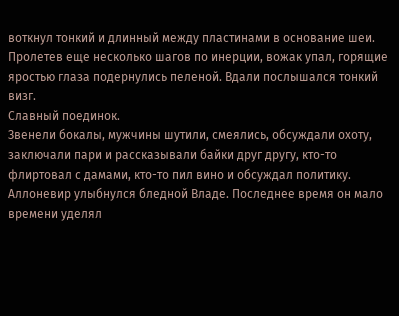воткнул тонкий и длинный между пластинами в основание шеи. Пролетев еще несколько шагов по инерции, вожак упал, горящие яростью глаза подернулись пеленой. Вдали послышался тонкий визг.
Славный поединок.
Звенели бокалы, мужчины шутили, смеялись, обсуждали охоту, заключали пари и рассказывали байки друг другу, кто-то флиртовал с дамами, кто-то пил вино и обсуждал политику.
Аллоневир улыбнулся бледной Владе. Последнее время он мало времени уделял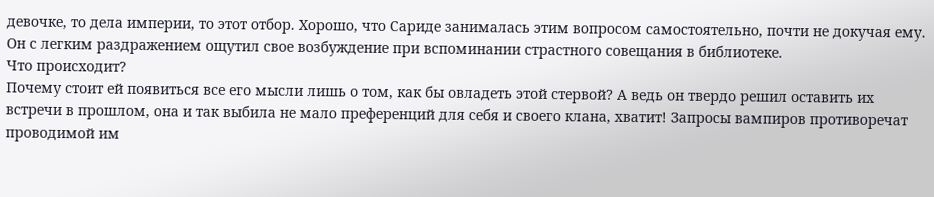девочке, то дела империи, то этот отбор. Хорошо, что Сариде занималась этим вопросом самостоятельно, почти не докучая ему. Он с легким раздражением ощутил свое возбуждение при вспоминании страстного совещания в библиотеке.
Что происходит?
Почему стоит ей появиться все его мысли лишь о том, как бы овладеть этой стервой? А ведь он твердо решил оставить их встречи в прошлом, она и так выбила не мало преференций для себя и своего клана, хватит! Запросы вампиров противоречат проводимой им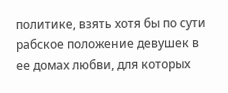политике, взять хотя бы по сути рабское положение девушек в ее домах любви, для которых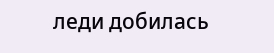леди добилась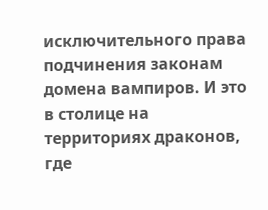исключительного права подчинения законам домена вампиров. И это в столице на территориях драконов, где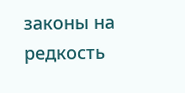законы на редкость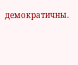демократичны.